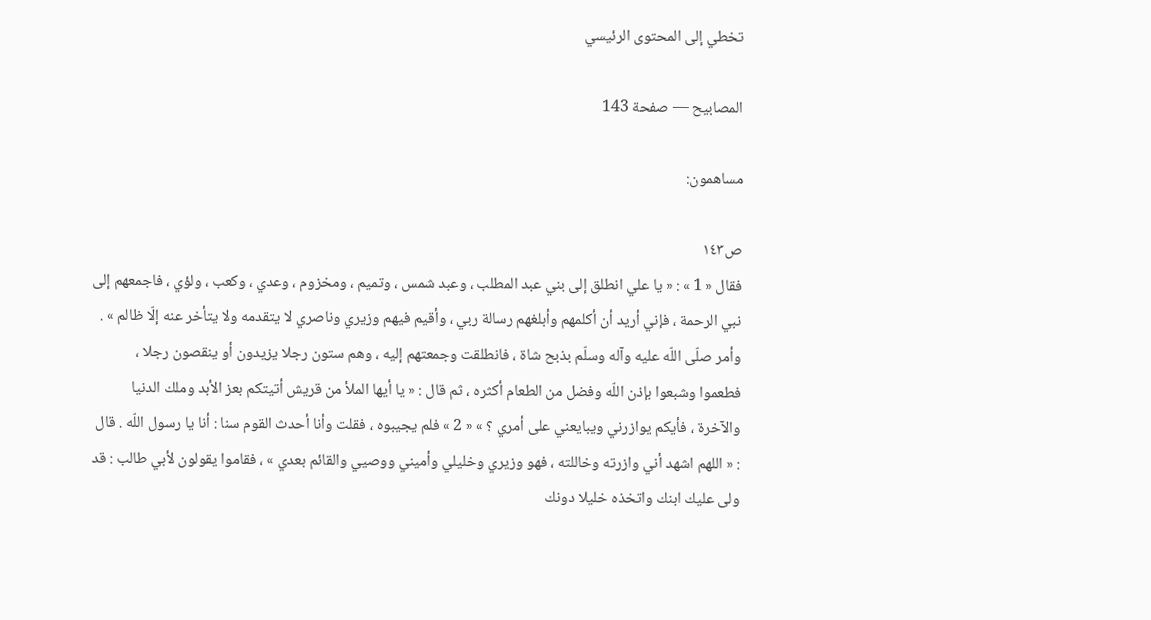تخطي إلى المحتوى الرئيسي

المصابيح — صفحة 143

مساهمون:

ص١٤٣
فقال « 1 » : « يا علي انطلق إلى بني عبد المطلب ، وعبد شمس ، وتميم ، ومخزوم ، وعدي ، وكعب ، ولؤي ، فاجمعهم إلى نبي الرحمة ، فإني أريد أن أكلمهم وأبلغهم رسالة ربي ، وأقيم فيهم وزيري وناصري لا يتقدمه ولا يتأخر عنه إلّا ظالم » . وأمر صلّى اللّه عليه وآله وسلّم بذبح شاة ، فانطلقت وجمعتهم إليه ، وهم ستون رجلا يزيدون أو ينقصون رجلا ، فطعموا وشبعوا بإذن اللّه وفضل من الطعام أكثره ، ثم قال : « يا أيها الملأ من قريش أتيتكم بعز الأبد وملك الدنيا والآخرة ، فأيكم يوازرني ويبايعني على أمري ؟ » « 2 » فلم يجيبوه ، فقلت وأنا أحدث القوم سنا : أنا يا رسول اللّه . قال : « اللهم اشهد أني وازرته وخاللته ، فهو وزيري وخليلي وأميني ووصيي والقائم بعدي » ، فقاموا يقولون لأبي طالب : قد ولى عليك ابنك واتخذه خليلا دونك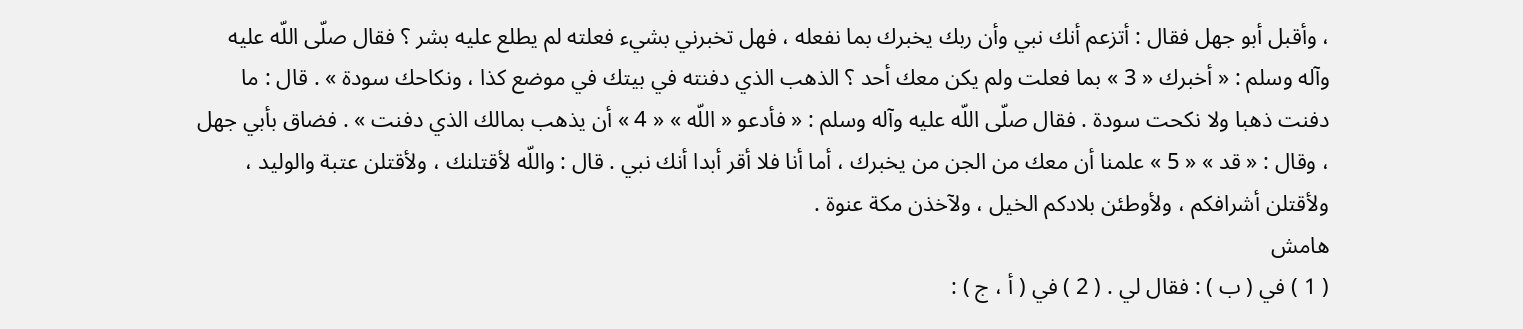، وأقبل أبو جهل فقال : أتزعم أنك نبي وأن ربك يخبرك بما نفعله ، فهل تخبرني بشيء فعلته لم يطلع عليه بشر ؟ فقال صلّى اللّه عليه وآله وسلم : « أخبرك « 3 » بما فعلت ولم يكن معك أحد ؟ الذهب الذي دفنته في بيتك في موضع كذا ، ونكاحك سودة » . قال : ما دفنت ذهبا ولا نكحت سودة . فقال صلّى اللّه عليه وآله وسلم : « فأدعو « اللّه » « 4 » أن يذهب بمالك الذي دفنت » . فضاق بأبي جهل ، وقال : « قد » « 5 » علمنا أن معك من الجن من يخبرك ، أما أنا فلا أقر أبدا أنك نبي . قال : واللّه لأقتلنك ، ولأقتلن عتبة والوليد ، ولأقتلن أشرافكم ، ولأوطئن بلادكم الخيل ، ولآخذن مكة عنوة .
هامش
( 1 ) في ( ب ) : فقال لي . ( 2 ) في ( أ ، ج ) :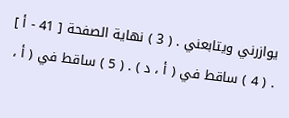يوازرني ويتابعني . ( 3 ) نهاية الصفحة [ 41 - أ ] . ( 4 ) ساقط في ( أ ، د ) . ( 5 ) ساقط في ( أ ،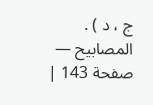ج ، د ) .
المصابيح — صفحة 143 |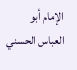الإمام أبو العباس الحسني